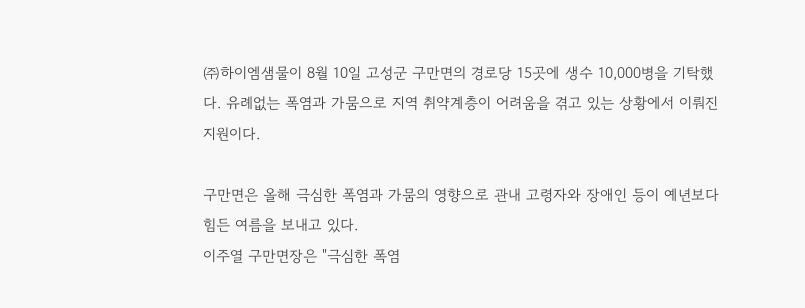㈜하이엠샘물이 8월 10일 고성군 구만면의 경로당 15곳에 생수 10,000병을 기탁했다. 유례없는 폭염과 가뭄으로 지역 취약계층이 어려움을 겪고 있는 상황에서 이뤄진 지원이다.

구만면은 올해 극심한 폭염과 가뭄의 영향으로 관내 고령자와 장애인 등이 예년보다 힘든 여름을 보내고 있다.
이주열 구만면장은 "극심한 폭염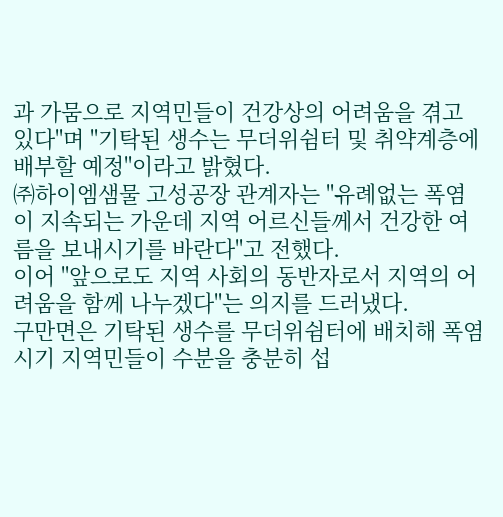과 가뭄으로 지역민들이 건강상의 어려움을 겪고 있다"며 "기탁된 생수는 무더위쉼터 및 취약계층에 배부할 예정"이라고 밝혔다.
㈜하이엠샘물 고성공장 관계자는 "유례없는 폭염이 지속되는 가운데 지역 어르신들께서 건강한 여름을 보내시기를 바란다"고 전했다.
이어 "앞으로도 지역 사회의 동반자로서 지역의 어려움을 함께 나누겠다"는 의지를 드러냈다.
구만면은 기탁된 생수를 무더위쉼터에 배치해 폭염 시기 지역민들이 수분을 충분히 섭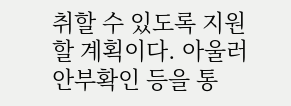취할 수 있도록 지원할 계획이다. 아울러 안부확인 등을 통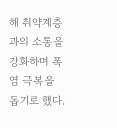해 취약계층과의 소통을 강화하며 폭염 극복을 돕기로 했다.